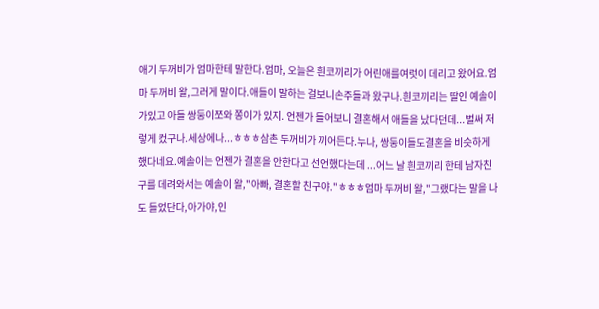애기 두꺼비가 엄마한테 말한다.엄마, 오늘은 흰코끼리가 어린애를여럿이 데리고 왔어요.엄마 두꺼비 왈,그러게 말이다.애들이 말하는 걸보니손주들과 왔구나.흰코끼리는 딸인 예솔이가있고 아들 쌍둥이쪼와 쫑이가 있지. 언젠가 들어보니 결혼해서 애들을 났다던데...벌써 저렇게 컸구나.세상에나...ㅎㅎㅎ삼촌 두꺼비가 끼어든다.누나, 쌍둥이들도결혼을 비슷하게 했다네요.예솔이는 언젠가 결혼을 안한다고 선언했다는데 ...어느 날 흰코끼리 한테 남자친구를 데려와서는 예솔이 왈,"아빠, 결혼할 친구야."ㅎㅎㅎ엄마 두꺼비 왈,"그랬다는 말을 나도 들었단다,아가야,인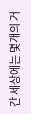간 세상에는 몇개의 거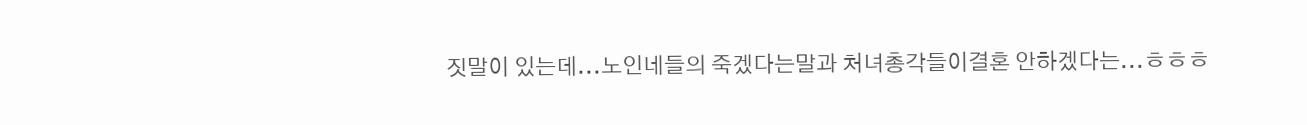짓말이 있는데...노인네들의 죽겠다는말과 처녀총각들이결혼 안하겠다는...ㅎㅎㅎ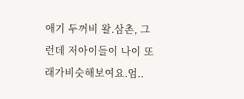애기 두꺼비 왈.삼촌, 그런데 저아이들이 나이 또래가비슷해보여요.엄..